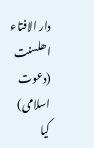دار الافتاء اھلسنت (دعوت اسلامی)
کیا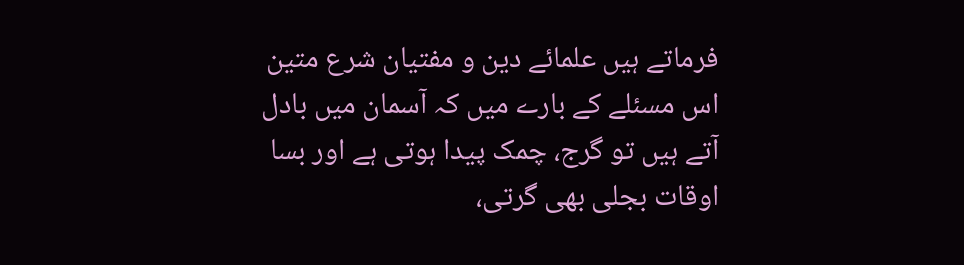فرماتے ہیں علمائے دین و مفتیان شرع متین اس مسئلے کے بارے میں کہ آسمان میں بادل آتے ہیں تو گرج، چمک پیدا ہوتی ہے اور بسا اوقات بجلی بھی گرتی،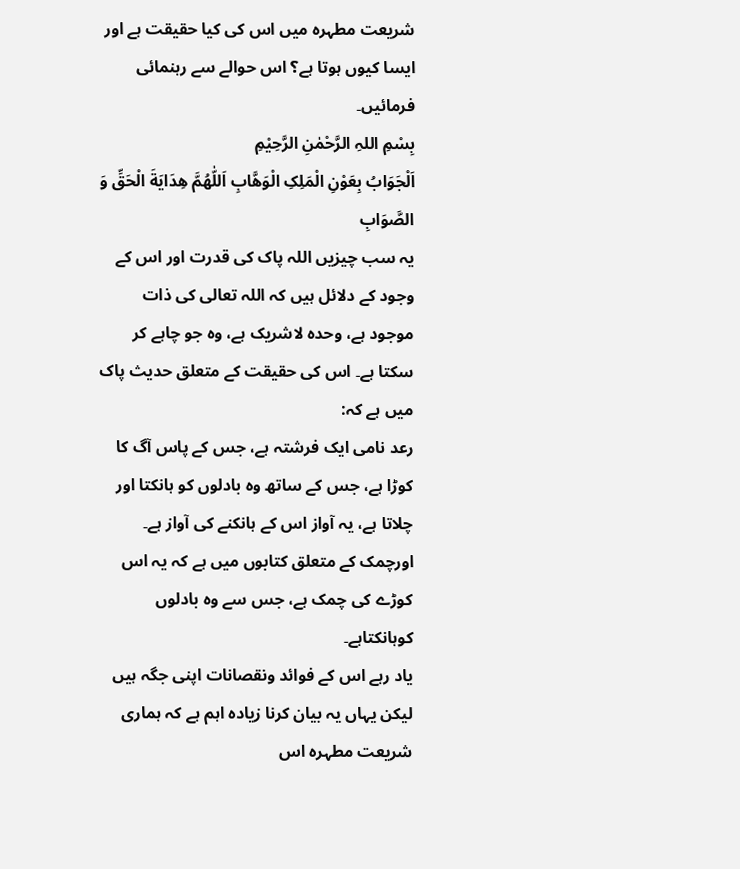شریعت مطہرہ میں اس کی کیا حقیقت ہے اور ایسا کیوں ہوتا ہے؟ اس حوالے سے رہنمائی فرمائیں۔
بِسْمِ اللہِ الرَّحْمٰنِ الرَّحِيْمِ
اَلْجَوَابُ بِعَوْنِ الْمَلِکِ الْوَھَّابِ اَللّٰھُمَّ ھِدَايَةَ الْحَقِّ وَ الصَّوَابِ
یہ سب چیزیں اللہ پاک کی قدرت اور اس کے وجود کے دلائل ہیں کہ اللہ تعالی کی ذات موجود ہے، وحدہ لاشریک ہے، وہ جو چاہے کر سکتا ہے۔ اس کی حقیقت کے متعلق حدیث پاک میں ہے کہ:
رعد نامی ایک فرشتہ ہے، جس کے پاس آگ کا کوڑا ہے، جس کے ساتھ وہ بادلوں کو ہانکتا اور چلاتا ہے، یہ آواز اس کے ہانکنے کی آواز ہے۔
اورچمک کے متعلق کتابوں میں ہے کہ یہ اس کوڑے کی چمک ہے، جس سے وہ بادلوں کوہانکتاہے۔
یاد رہے اس کے فوائد ونقصانات اپنی جگہ ہیں لیکن یہاں یہ بیان کرنا زیادہ اہم ہے کہ ہماری شریعت مطہرہ اس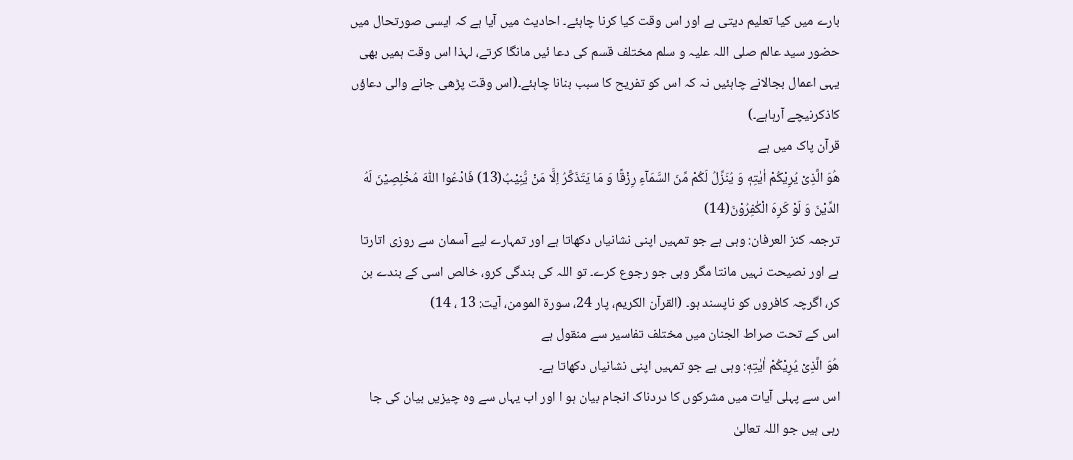بارے میں کیا تعلیم دیتی ہے اور اس وقت کیا کرنا چاہئے۔ احادیث میں آیا ہے کہ ایسی صورتحال میں حضور سید عالم صلی اللہ علیہ و سلم مختلف قسم کی دعا ئیں مانگا کرتے، لہذا اس وقت ہمیں بھی یہی اعمال بجالانے چاہئیں نہ کہ اس کو تفریح کا سبب بنانا چاہئے۔(اس وقت پڑھی جانے والی دعاؤں کاذکرنیچے آرہاہے۔)
قرآن پاک میں ہے
هُوَ الَّذِیْ یُرِیْكُمْ اٰیٰتِهٖ وَ یُنَزِّلُ لَكُمْ مِّنَ السَّمَآءِ رِزْقًا وَ مَا یَتَذَكَّرُ اِلَّا مَنْ یُّنِیْبُ(13) فَادْعُوا اللّٰهَ مُخْلِصِیْنَ لَهُ الدِّیْنَ وَ لَوْ كَرِهَ الْكٰفِرُوْنَ(14)
ترجمہ کنز العرفان: وہی ہے جو تمہیں اپنی نشانیاں دکھاتا ہے اور تمہارے لیے آسمان سے روزی اتارتا ہے اور نصیحت نہیں مانتا مگر وہی جو رجوع کرے۔ تو اللہ کی بندگی کرو، خالص اسی کے بندے بن کر، اگرچہ کافروں کو ناپسند ہو۔ (القرآن الکریم، پار 24، سورۃ المومن، آیت: 13 ، 14)
اس کے تحت صراط الجنان میں مختلف تفاسیر سے منقول ہے
هُوَ الَّذِیْ یُرِیْكُمْ اٰیٰتِهٖ: وہی ہے جو تمہیں اپنی نشانیاں دکھاتا ہے۔
اس سے پہلی آیات میں مشرکوں کا دردناک انجام بیان ہو ا اور اب یہاں سے وہ چیزیں بیان کی جا رہی ہیں جو اللہ تعالیٰ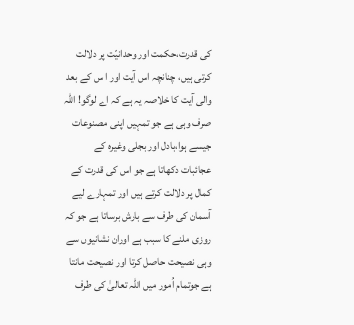کی قدرت،حکمت اور وحدانیّت پر دلالت کرتی ہیں، چنانچہ اس آیت اور ا س کے بعد والی آیت کا خلاصہ یہ ہے کہ اے لوگو! اللہ صرف وہی ہے جو تمہیں اپنی مصنوعات جیسے ہوا،بادل اور بجلی وغیرہ کے عجائبات دکھاتا ہے جو اس کی قدرت کے کمال پر دلالت کرتے ہیں اور تمہارے لیے آسمان کی طرف سے بارش برساتا ہے جو کہ روزی ملنے کا سبب ہے اوران نشانیوں سے وہی نصیحت حاصل کرتا اور نصیحت مانتا ہے جوتمام اُمور میں اللہ تعالیٰ کی طرف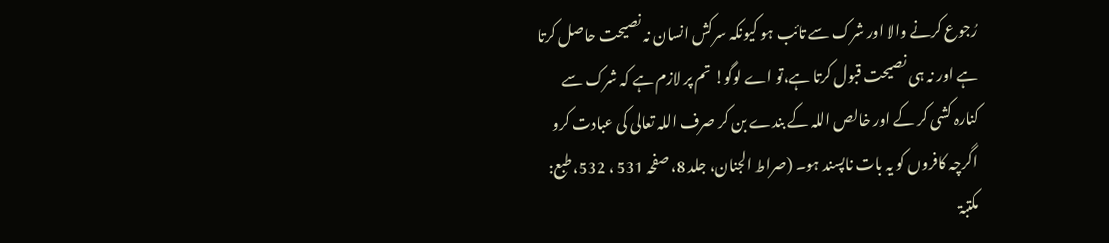رُجوع کرنے والا اور شرک سے تائب ہو کیونکہ سرکش انسان نہ نصیحت حاصل کرتا ہے اور نہ ہی نصیحت قبول کرتا ہے،تو اے لوگو! تم پر لازم ہے کہ شرک سے کنارہ کشی کر کے اور خالص اللہ کے بندے بن کر صرف اللہ تعالی کی عبادت کرو اگرچہ کافروں کو یہ بات ناپسند ہو۔ (صراط الجنان، جلد 8، صفحہ 531 ، 532، طبع: مکتبۃ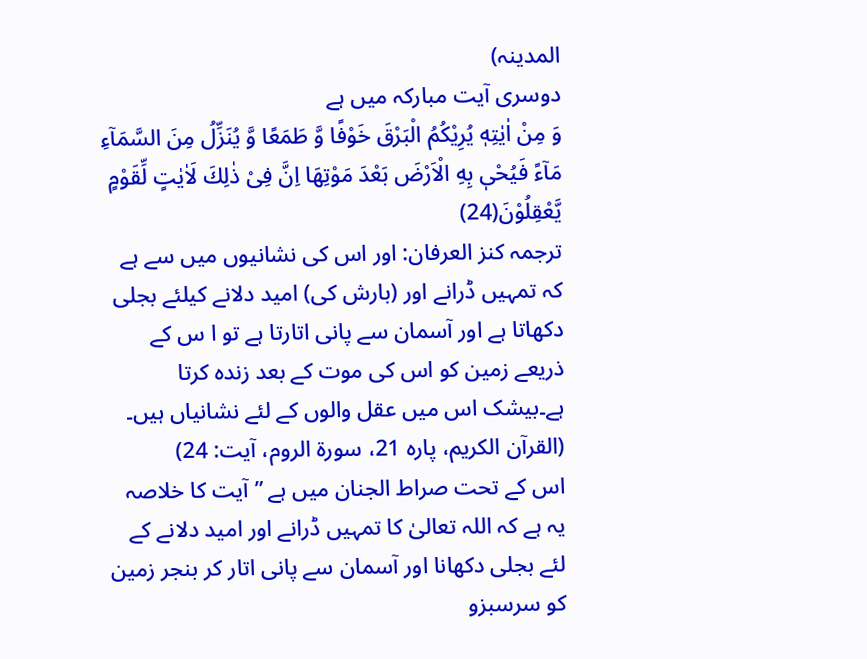المدینہ)
دوسری آیت مبارکہ میں ہے
وَ مِنْ اٰیٰتِهٖ یُرِیْكُمُ الْبَرْقَ خَوْفًا وَّ طَمَعًا وَّ یُنَزِّلُ مِنَ السَّمَآءِ مَآءً فَیُحْیٖ بِهِ الْاَرْضَ بَعْدَ مَوْتِهَا اِنَّ فِیْ ذٰلِكَ لَاٰیٰتٍ لِّقَوْمٍ یَّعْقِلُوْنَ(24)
ترجمہ کنز العرفان: اور اس کی نشانیوں میں سے ہے کہ تمہیں ڈرانے اور (بارش کی) امید دلانے کیلئے بجلی دکھاتا ہے اور آسمان سے پانی اتارتا ہے تو ا س کے ذریعے زمین کو اس کی موت کے بعد زندہ کرتا ہے۔بیشک اس میں عقل والوں کے لئے نشانیاں ہیں۔ (القرآن الکریم، پارہ 21، سورۃ الروم، آیت: 24)
اس کے تحت صراط الجنان میں ہے ”آیت کا خلاصہ یہ ہے کہ اللہ تعالیٰ کا تمہیں ڈرانے اور امید دلانے کے لئے بجلی دکھانا اور آسمان سے پانی اتار کر بنجر زمین کو سرسبزو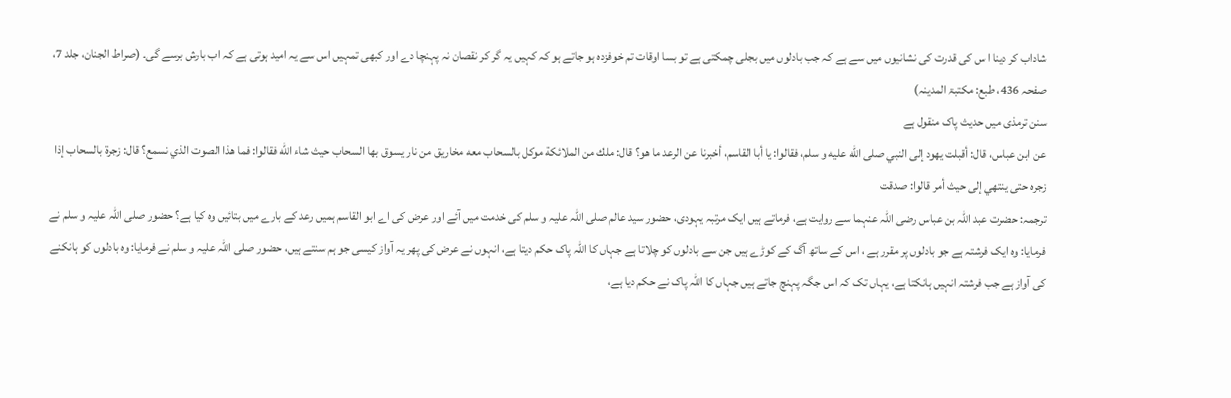شاداب کر دینا ا س کی قدرت کی نشانیوں میں سے ہے کہ جب بادلوں میں بجلی چمکتی ہے تو بسا اوقات تم خوفزدہ ہو جاتے ہو کہ کہیں یہ گر کر نقصان نہ پہنچا دے اور کبھی تمہیں اس سے یہ امید ہوتی ہے کہ اب بارش برسے گی۔ (صراط الجنان، جلد 7، صفحہ 436، طبع: مکتبۃ المدینہ)
سنن ترمذی میں حدیث پاک منقول ہے
عن ابن عباس، قال: أقبلت يهود إلى النبي صلى الله عليه و سلم، فقالوا: يا أبا القاسم، أخبرنا عن الرعد ما هو؟ قال: ملك من الملائكة موكل بالسحاب معه مخاريق من نار يسوق بها السحاب حيث شاء الله فقالوا: فما هذا الصوت الذي نسمع؟ قال: زجرة بالسحاب إذا زجره حتى ينتهي إلى حيث أمر قالوا: صدقت
ترجمہ: حضرت عبد اللہ بن عباس رضی اللہ عنہما سے روایت ہے، فرماتے ہیں ایک مرتبہ یہودی، حضور سید عالم صلی اللہ علیہ و سلم کی خدمت میں آئے اور عرض کی اے ابو القاسم ہمیں رعد کے بارے میں بتائیں وہ کیا ہے؟ حضور صلی اللہ علیہ و سلم نے فرمایا: وہ ایک فرشتہ ہے جو بادلوں پر مقرر ہے ، اس کے ساتھ آگ کے کوڑے ہیں جن سے بادلوں کو چلاتا ہے جہاں کا اللہ پاک حکم دیتا ہے، انہوں نے عرض کی پھر یہ آواز کیسی جو ہم سنتے ہیں، حضور صلی اللہ علیہ و سلم نے فرمایا: وہ بادلوں کو ہانکنے کی آواز ہے جب فرشتہ انہیں ہانکتا ہے، یہاں تک کہ اس جگہ پہنچ جاتے ہیں جہاں کا اللہ پاک نے حکم دیا ہے،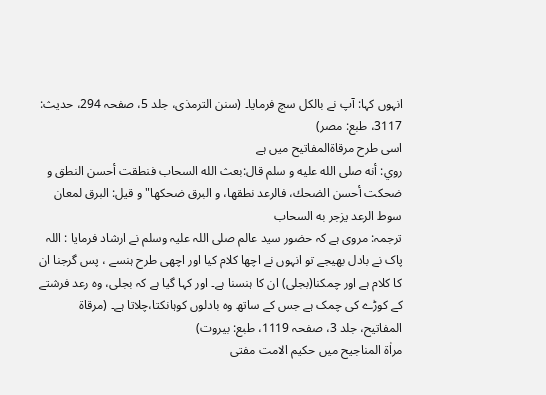انہوں کہا: آپ نے بالکل سچ فرمایا۔ (سنن الترمذی، جلد 5، صفحہ 294، حدیث: 3117، طبع: مصر)
اسی طرح مرقاۃالمفاتیح میں ہے
روي: أنه صلى الله عليه و سلم قال:بعث الله السحاب فنطقت أحسن النطق و ضحكت أحسن الضحك، فالرعد نطقها، و البرق ضحكها" و قيل: البرق لمعان سوط الرعد يزجر به السحاب
ترجمہ: مروی ہے کہ حضور سید عالم صلی اللہ علیہ وسلم نے ارشاد فرمایا : اللہ پاک نے بادل بھیجے تو انہوں نے اچھا کلام کیا اور اچھی طرح ہنسے ، پس گرجنا ان کا کلام ہے اور چمکنا(بجلی) ان کا ہنسنا ہے۔ اور کہا گیا ہے کہ بجلی، وہ رعد فرشتے کے کوڑے کی چمک ہے جس کے ساتھ وہ بادلوں کوہانکتا،چلاتا ہے۔ (مرقاۃ المفاتیح، جلد 3، صفحہ 1119، طبع: بیروت)
مراٰۃ المناجیح میں حکیم الامت مفتی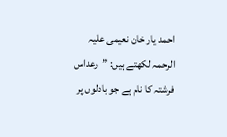احمد یار خان نعیمی علیہ الرحمہ لکھتے ہیں: ”رعداس فرشتہ کا نام ہے جو بادلوں پر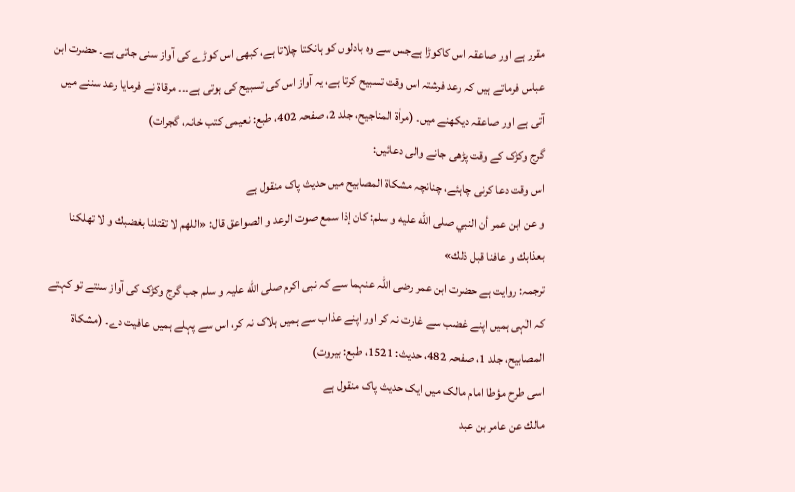مقرر ہے اور صاعقہ اس کاکوڑا ہےجس سے وہ بادلوں کو ہانکتا چلاتا ہے، کبھی اس کوڑے کی آواز سنی جاتی ہے۔ حضرت ابن عباس فرماتے ہیں کہ رعد فرشتہ اس وقت تسبیح کرتا ہے، یہ آواز اس کی تسبیح کی ہوتی ہے۔۔۔ مرقاۃ نے فرمایا رعد سننے میں آتی ہے اور صاعقہ دیکھنے میں۔ (مراٰۃ المناجیح، جلد 2، صفحہ 402، طبع: نعیمی کتب خانہ، گجرات)
گرج وکڑک کے وقت پڑھی جانے والی دعائیں:
اس وقت دعا کرنی چاہئے، چنانچہ مشکاۃ المصابیح میں حدیث پاک منقول ہے
و عن ابن عمر أن النبي صلى الله عليه و سلم: كان إذا سمع صوت الرعد و الصواعق قال: «اللهم لا تقتلنا بغضبك و لا تهلكنا بعذابك و عافنا قبل ذلك»
ترجمہ: روایت ہے حضرت ابن عمر رضی اللہ عنہما سے کہ نبی اکرم صلی الله علیہ و سلم جب گرج وکڑک کی آواز سنتے تو کہتے کہ الٰہی ہمیں اپنے غضب سے غارت نہ کر اور اپنے عذاب سے ہمیں ہلاک نہ کر، اس سے پہلے ہمیں عافیت دے۔ (مشکاۃ المصابیح، جلد 1، صفحہ 482، حدیث: 1521، طبع: بیروت)
اسی طرح مؤطا امام مالک میں ایک حدیث پاک منقول ہے
مالك عن عامر بن عبد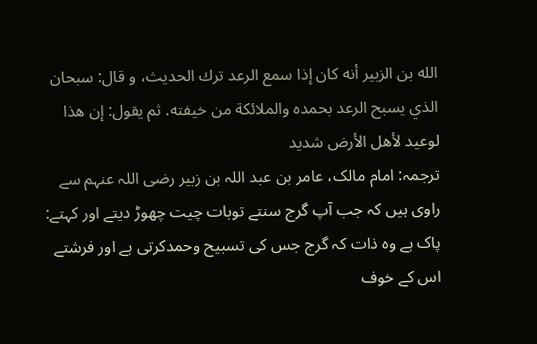الله بن الزبير أنه كان إذا سمع الرعد ترك الحديث، و قال: سبحان الذي يسبح الرعد بحمده والملائكة من خيفته. ثم يقول: إن هذا لوعيد لأهل الأرض شديد
ترجمہ: امام مالک، عامر بن عبد اللہ بن زبیر رضی اللہ عنہم سے راوی ہیں کہ جب آپ گرج سنتے توبات چیت چھوڑ دیتے اور کہتے: پاک ہے وہ ذات کہ گرج جس کی تسبیح وحمدکرتی ہے اور فرشتے اس کے خوف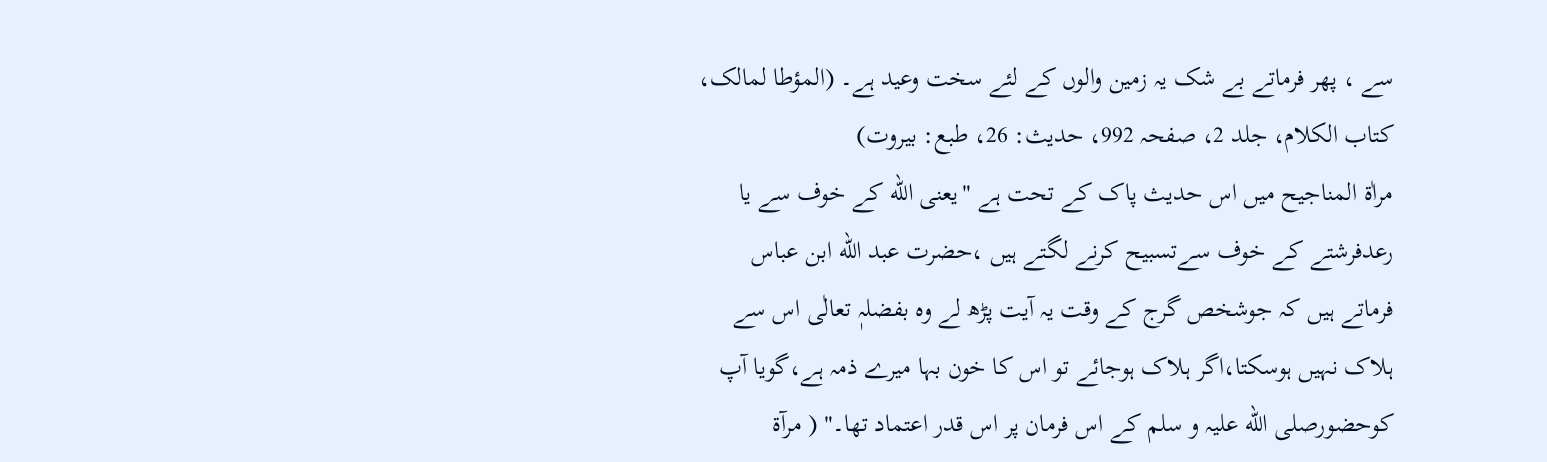سے ، پھر فرماتے بے شک یہ زمین والوں کے لئے سخت وعید ہے۔ (المؤطا لمالک، کتاب الکلام، جلد 2، صفحہ 992، حدیث: 26، طبع: بیروت)
مراٰۃ المناجیح میں اس حدیث پاک کے تحت ہے "یعنی الله کے خوف سے یا رعدفرشتے کے خوف سےتسبیح کرنے لگتے ہیں ،حضرت عبد الله ابن عباس فرماتے ہیں کہ جوشخص گرج کے وقت یہ آیت پڑھ لے وہ بفضلہٖ تعالٰی اس سے ہلاک نہیں ہوسکتا،اگر ہلاک ہوجائے تو اس کا خون بہا میرے ذمہ ہے،گویا آپ کوحضورصلی الله علیہ و سلم کے اس فرمان پر اس قدر اعتماد تھا۔" ( مرآۃ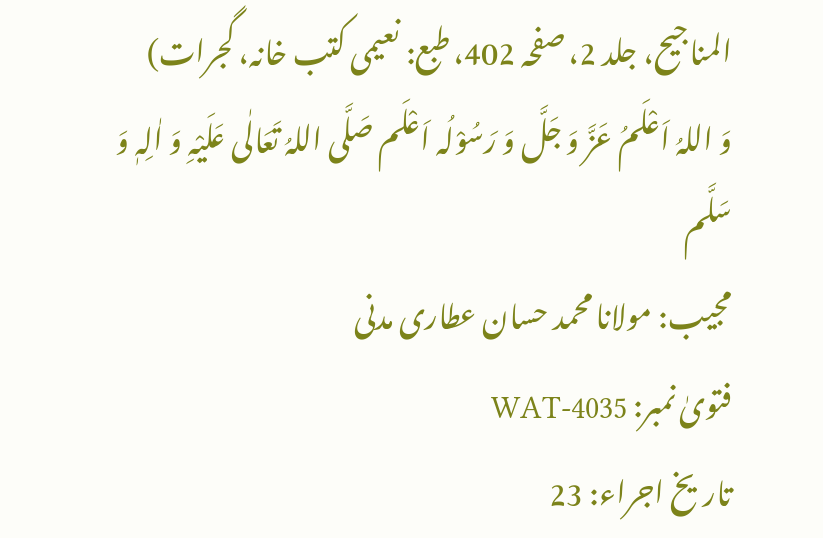المناجیح، جلد 2، صفحہ 402، طبع: نعیمی کتب خانہ، گجرات)
وَ اللہُ اَعْلَمُ عَزَّ وَ جَلَّ وَ رَسُوْلُہ اَعْلَم صَلَّی اللہُ تَعَالٰی عَلَیْہِ وَ اٰلِہٖ وَ سَلَّم
مجیب: مولانا محمد حسان عطاری مدنی
فتویٰ نمبر: WAT-4035
تاریخ اجراء: 23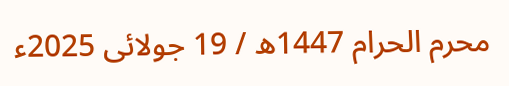محرم الحرام 1447ھ / 19 جولائی 2025ء